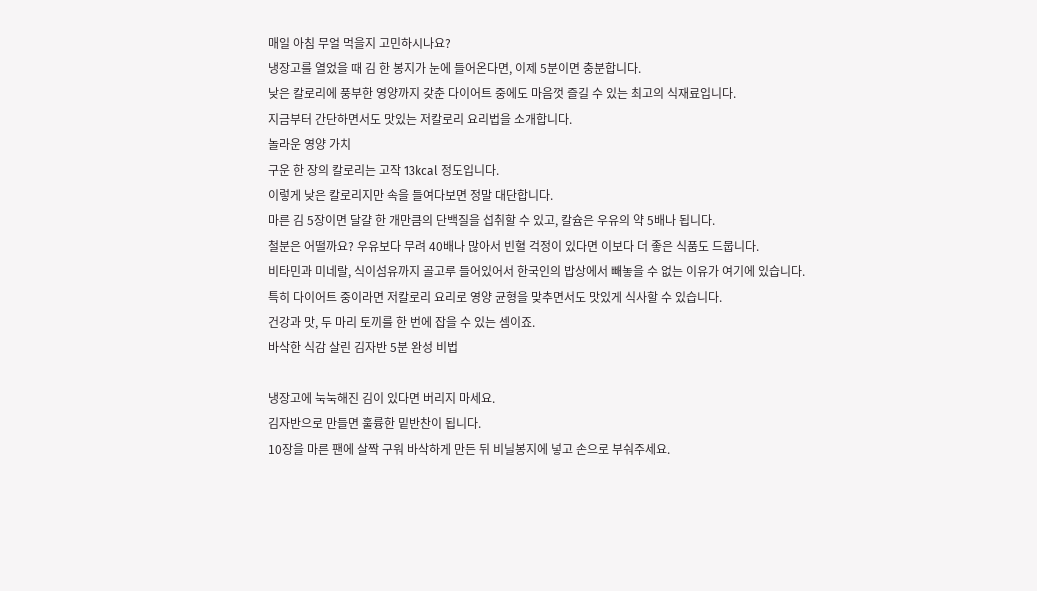매일 아침 무얼 먹을지 고민하시나요?
냉장고를 열었을 때 김 한 봉지가 눈에 들어온다면, 이제 5분이면 충분합니다.
낮은 칼로리에 풍부한 영양까지 갖춘 다이어트 중에도 마음껏 즐길 수 있는 최고의 식재료입니다.
지금부터 간단하면서도 맛있는 저칼로리 요리법을 소개합니다.
놀라운 영양 가치
구운 한 장의 칼로리는 고작 13kcal 정도입니다.
이렇게 낮은 칼로리지만 속을 들여다보면 정말 대단합니다.
마른 김 5장이면 달걀 한 개만큼의 단백질을 섭취할 수 있고, 칼슘은 우유의 약 5배나 됩니다.
철분은 어떨까요? 우유보다 무려 40배나 많아서 빈혈 걱정이 있다면 이보다 더 좋은 식품도 드뭅니다.
비타민과 미네랄, 식이섬유까지 골고루 들어있어서 한국인의 밥상에서 빼놓을 수 없는 이유가 여기에 있습니다.
특히 다이어트 중이라면 저칼로리 요리로 영양 균형을 맞추면서도 맛있게 식사할 수 있습니다.
건강과 맛, 두 마리 토끼를 한 번에 잡을 수 있는 셈이죠.
바삭한 식감 살린 김자반 5분 완성 비법

냉장고에 눅눅해진 김이 있다면 버리지 마세요.
김자반으로 만들면 훌륭한 밑반찬이 됩니다.
10장을 마른 팬에 살짝 구워 바삭하게 만든 뒤 비닐봉지에 넣고 손으로 부숴주세요.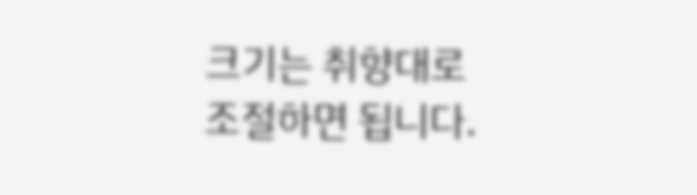크기는 취향대로 조절하면 됩니다.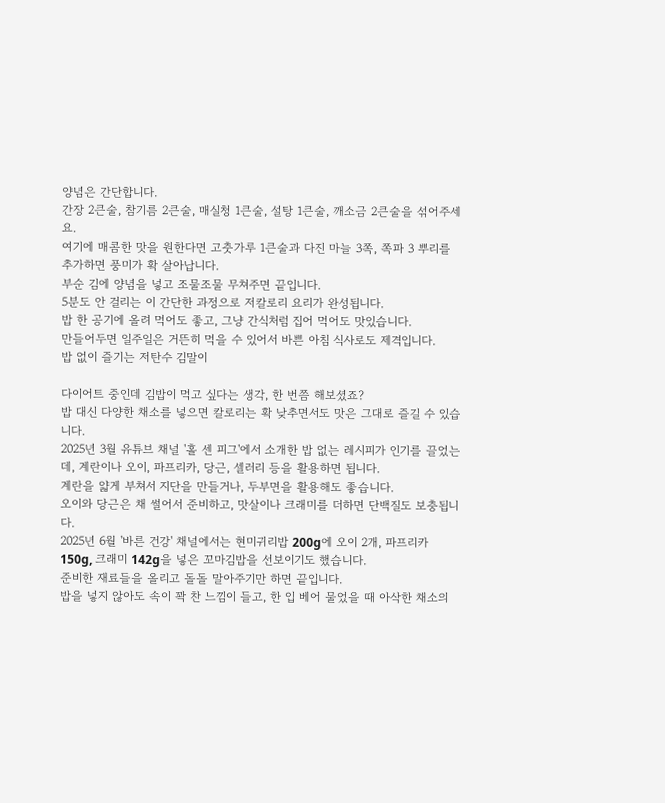양념은 간단합니다.
간장 2큰술, 참기름 2큰술, 매실청 1큰술, 설탕 1큰술, 깨소금 2큰술을 섞어주세요.
여기에 매콤한 맛을 원한다면 고춧가루 1큰술과 다진 마늘 3쪽, 쪽파 3 뿌리를 추가하면 풍미가 확 살아납니다.
부순 김에 양념을 넣고 조물조물 무쳐주면 끝입니다.
5분도 안 걸리는 이 간단한 과정으로 저칼로리 요리가 완성됩니다.
밥 한 공기에 올려 먹어도 좋고, 그냥 간식처럼 집어 먹어도 맛있습니다.
만들어두면 일주일은 거뜬히 먹을 수 있어서 바쁜 아침 식사로도 제격입니다.
밥 없이 즐기는 저탄수 김말이

다이어트 중인데 김밥이 먹고 싶다는 생각, 한 번쯤 해보셨죠?
밥 대신 다양한 채소를 넣으면 칼로리는 확 낮추면서도 맛은 그대로 즐길 수 있습니다.
2025년 3월 유튜브 채널 '홀 센 피그'에서 소개한 밥 없는 레시피가 인기를 끌었는데, 계란이나 오이, 파프리카, 당근, 셀러리 등을 활용하면 됩니다.
계란을 얇게 부쳐서 지단을 만들거나, 두부면을 활용해도 좋습니다.
오이와 당근은 채 썰어서 준비하고, 맛살이나 크래미를 더하면 단백질도 보충됩니다.
2025년 6월 '바른 건강' 채널에서는 현미귀리밥 200g에 오이 2개, 파프리카 150g, 크래미 142g을 넣은 꼬마김밥을 선보이기도 했습니다.
준비한 재료들을 올리고 돌돌 말아주기만 하면 끝입니다.
밥을 넣지 않아도 속이 꽉 찬 느낌이 들고, 한 입 베어 물었을 때 아삭한 채소의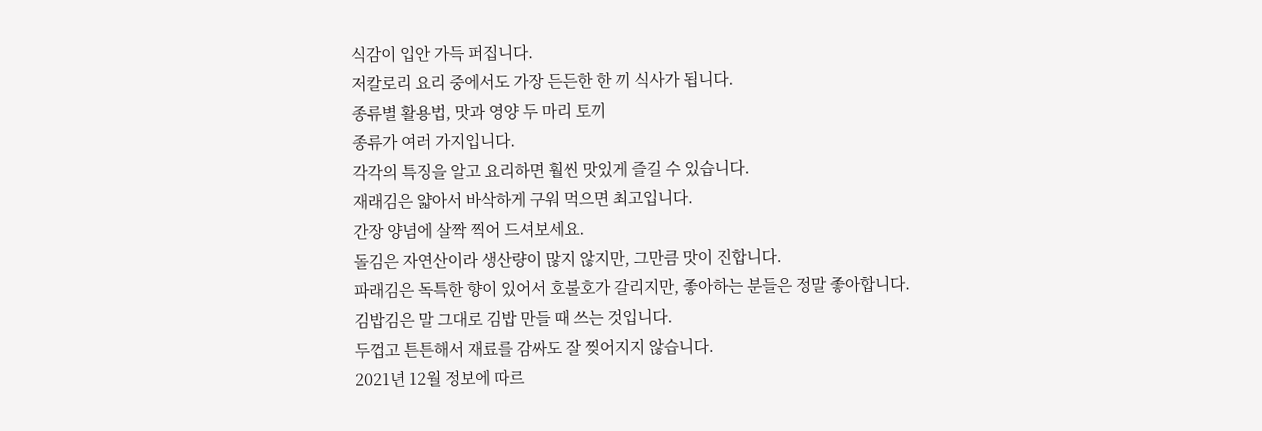식감이 입안 가득 퍼집니다.
저칼로리 요리 중에서도 가장 든든한 한 끼 식사가 됩니다.
종류별 활용법, 맛과 영양 두 마리 토끼
종류가 여러 가지입니다.
각각의 특징을 알고 요리하면 훨씬 맛있게 즐길 수 있습니다.
재래김은 얇아서 바삭하게 구워 먹으면 최고입니다.
간장 양념에 살짝 찍어 드셔보세요.
돌김은 자연산이라 생산량이 많지 않지만, 그만큼 맛이 진합니다.
파래김은 독특한 향이 있어서 호불호가 갈리지만, 좋아하는 분들은 정말 좋아합니다.
김밥김은 말 그대로 김밥 만들 때 쓰는 것입니다.
두껍고 튼튼해서 재료를 감싸도 잘 찢어지지 않습니다.
2021년 12월 정보에 따르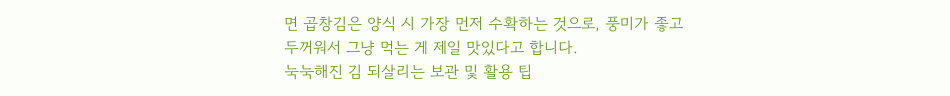면 곱창김은 양식 시 가장 먼저 수확하는 것으로, 풍미가 좋고 두꺼워서 그냥 먹는 게 제일 맛있다고 합니다.
눅눅해진 김 되살리는 보관 및 활용 팁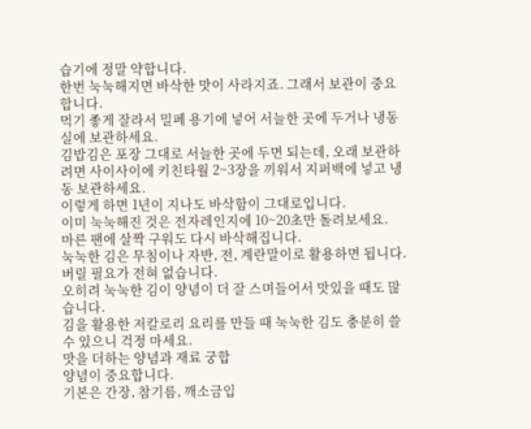습기에 정말 약합니다.
한번 눅눅해지면 바삭한 맛이 사라지죠. 그래서 보관이 중요합니다.
먹기 좋게 잘라서 밀폐 용기에 넣어 서늘한 곳에 두거나 냉동실에 보관하세요.
김밥김은 포장 그대로 서늘한 곳에 두면 되는데, 오래 보관하려면 사이사이에 키친타월 2~3장을 끼워서 지퍼백에 넣고 냉동 보관하세요.
이렇게 하면 1년이 지나도 바삭함이 그대로입니다.
이미 눅눅해진 것은 전자레인지에 10~20초만 돌려보세요.
마른 팬에 살짝 구워도 다시 바삭해집니다.
눅눅한 김은 무침이나 자반, 전, 계란말이로 활용하면 됩니다.
버릴 필요가 전혀 없습니다.
오히려 눅눅한 김이 양념이 더 잘 스며들어서 맛있을 때도 많습니다.
김을 활용한 저칼로리 요리를 만들 때 눅눅한 김도 충분히 쓸 수 있으니 걱정 마세요.
맛을 더하는 양념과 재료 궁합
양념이 중요합니다.
기본은 간장, 참기름, 깨소금입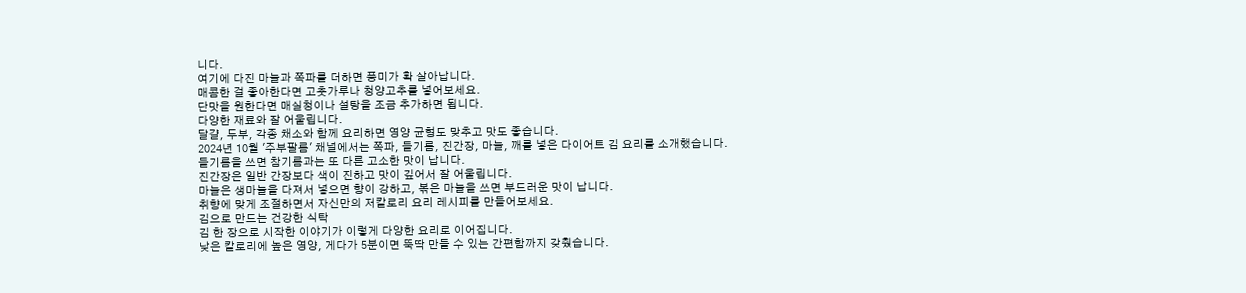니다.
여기에 다진 마늘과 쪽파를 더하면 풍미가 확 살아납니다.
매콤한 걸 좋아한다면 고춧가루나 청양고추를 넣어보세요.
단맛을 원한다면 매실청이나 설탕을 조금 추가하면 됩니다.
다양한 재료와 잘 어울립니다.
달걀, 두부, 각종 채소와 함께 요리하면 영양 균형도 맞추고 맛도 좋습니다.
2024년 10월 '주부팔름' 채널에서는 쪽파, 들기름, 진간장, 마늘, 깨를 넣은 다이어트 김 요리를 소개했습니다.
들기름을 쓰면 참기름과는 또 다른 고소한 맛이 납니다.
진간장은 일반 간장보다 색이 진하고 맛이 깊어서 잘 어울립니다.
마늘은 생마늘을 다져서 넣으면 향이 강하고, 볶은 마늘을 쓰면 부드러운 맛이 납니다.
취향에 맞게 조절하면서 자신만의 저칼로리 요리 레시피를 만들어보세요.
김으로 만드는 건강한 식탁
김 한 장으로 시작한 이야기가 이렇게 다양한 요리로 이어집니다.
낮은 칼로리에 높은 영양, 게다가 5분이면 뚝딱 만들 수 있는 간편함까지 갖췄습니다.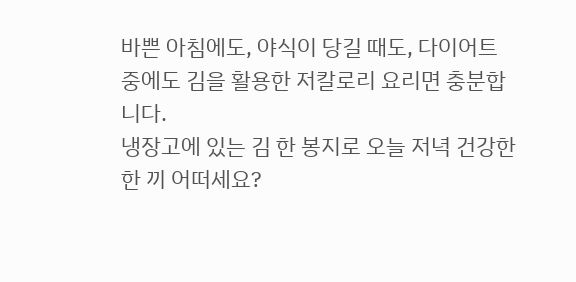바쁜 아침에도, 야식이 당길 때도, 다이어트 중에도 김을 활용한 저칼로리 요리면 충분합니다.
냉장고에 있는 김 한 봉지로 오늘 저녁 건강한 한 끼 어떠세요?